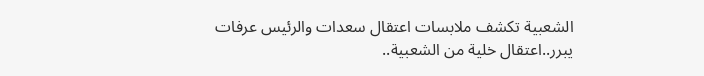الشعبية تكشف ملابسات اعتقال سعدات والرئيس عرفات يبرر..اعتقال خلية من الشعبية..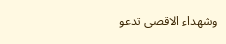وشهداء الاقصى تدعو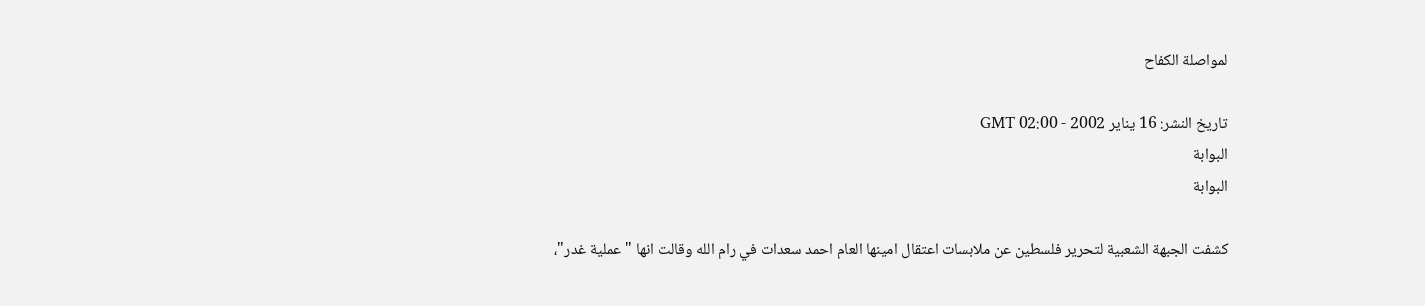لمواصلة الكفاح

تاريخ النشر: 16 يناير 2002 - 02:00 GMT
البوابة
البوابة

كشفت الجبهة الشعبية لتحرير فلسطين عن ملابسات اعتقال امينها العام احمد سعدات في رام الله وقالت انها "عملية غدر"،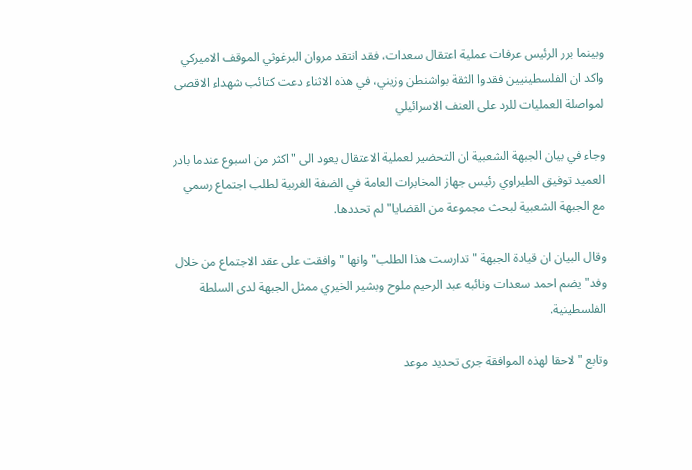وبينما برر الرئيس عرفات عملية اعتقال سعدات، فقد انتقد مروان البرغوثي الموقف الاميركي واكد ان الفلسطينيين فقدوا الثقة بواشنطن وزيني، في هذه الاثناء دعت كتائب شهداء الاقصى لمواصلة العمليات للرد على العنف الاسرائيلي

وجاء في بيان الجبهة الشعبية ان التحضير لعملية الاعتقال يعود الى "اكثر من اسبوع عندما بادر العميد توفيق الطيراوي رئيس جهاز المخابرات العامة في الضفة الغربية لطلب اجتماع رسمي مع الجبهة الشعبية لبحث مجموعة من القضايا" لم تحددها.

وقال البيان ان قيادة الجبهة "تدارست هذا الطلب" وانها "وافقت على عقد الاجتماع من خلال وفد" يضم احمد سعدات ونائبه عبد الرحيم ملوح وبشير الخيري ممثل الجبهة لدى السلطة الفلسطينية.

وتابع "لاحقا لهذه الموافقة جرى تحديد موعد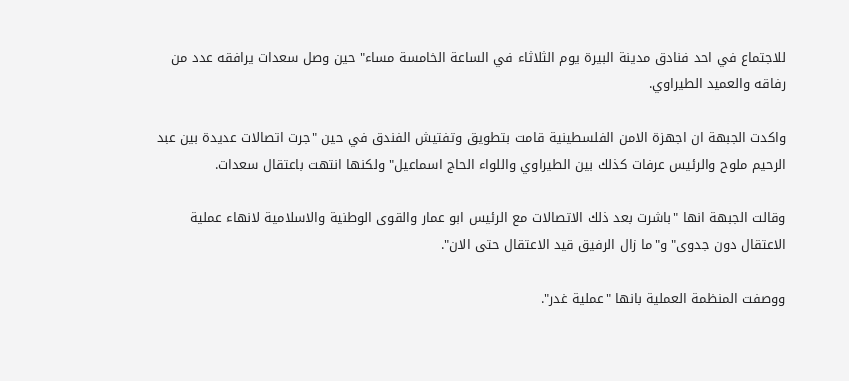للاجتماع في احد فنادق مدينة البيرة يوم الثلاثاء في الساعة الخامسة مساء" حين وصل سعدات يرافقه عدد من رفاقه والعميد الطيراوي.

واكدت الجبهة ان اجهزة الامن الفلسطينية قامت بتطويق وتفتيش الفندق في حين "جرت اتصالات عديدة بين عبد الرحيم ملوح والرئيس عرفات كذلك بين الطيراوي واللواء الحاج اسماعيل" ولكنها انتهت باعتقال سعدات.

وقالت الجبهة انها "باشرت بعد ذلك الاتصالات مع الرئيس ابو عمار والقوى الوطنية والاسلامية لانهاء عملية الاعتقال دون جدوى" و"ما زال الرفيق قيد الاعتقال حتى الان".

ووصفت المنظمة العملية بانها "عملية غدر".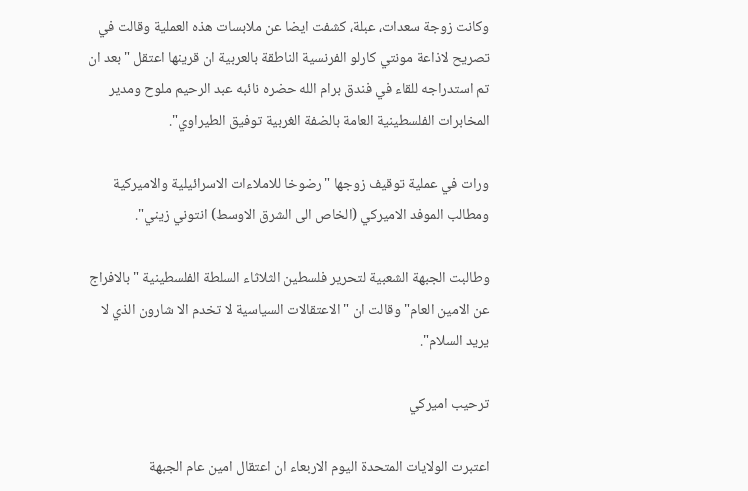وكانت زوجة سعدات، عبلة، كشفت ايضا عن ملابسات هذه العملية وقالت في تصريح لاذاعة مونتي كارلو الفرنسية الناطقة بالعربية ان قرينها اعتقل "بعد ان تم استدراجه للقاء في فندق برام الله حضره نائبه عبد الرحيم ملوح ومدير المخابرات الفلسطينية العامة بالضفة الغربية توفيق الطيراوي".

ورات في عملية توقيف زوجها "رضوخا للاملاءات الاسرائيلية والاميركية ومطالب الموفد الاميركي (الخاص الى الشرق الاوسط) انتوني زيني".

وطالبت الجبهة الشعبية لتحرير فلسطين الثلاثاء السلطة الفلسطينية "بالافراج عن الامين العام" وقالت ان "الاعتقالات السياسية لا تخدم الا شارون الذي لا يريد السلام".

ترحيب اميركي

اعتبرت الولايات المتحدة اليوم الاربعاء ان اعتقال امين عام الجبهة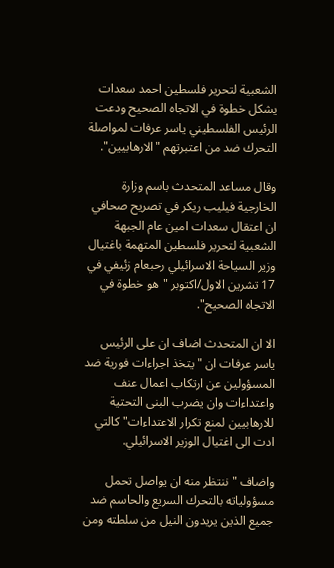الشعبية لتحرير فلسطين احمد سعدات يشكل خطوة في الاتجاه الصحيح ودعت الرئيس الفلسطيني ياسر عرفات لمواصلة التحرك ضد من اعتبرتهم "الارهابيين".

وقال مساعد المتحدث باسم وزارة الخارجية فيليب ريكر في تصريح صحافي ان اعتقال سعدات امين عام الجبهة الشعبية لتحرير فلسطين المتهمة باغتيال وزير السياحة الاسرائيلي رحبعام زئيفي في 17 تشرين الاول/اكتوبر "هو خطوة في الاتجاه الصحيح".

الا ان المتحدث اضاف ان على الرئيس ياسر عرفات ان "يتخذ اجراءات فورية ضد المسؤولين عن ارتكاب اعمال عنف واعتداءات وان يضرب البنى التحتية للارهابيين لمنع تكرار الاعتداءات" كالتي ادت الى اغتيال الوزير الاسرائيلي.

واضاف "ننتظر منه ان يواصل تحمل مسؤولياته بالتحرك السريع والحاسم ضد جميع الذين يريدون النيل من سلطته ومن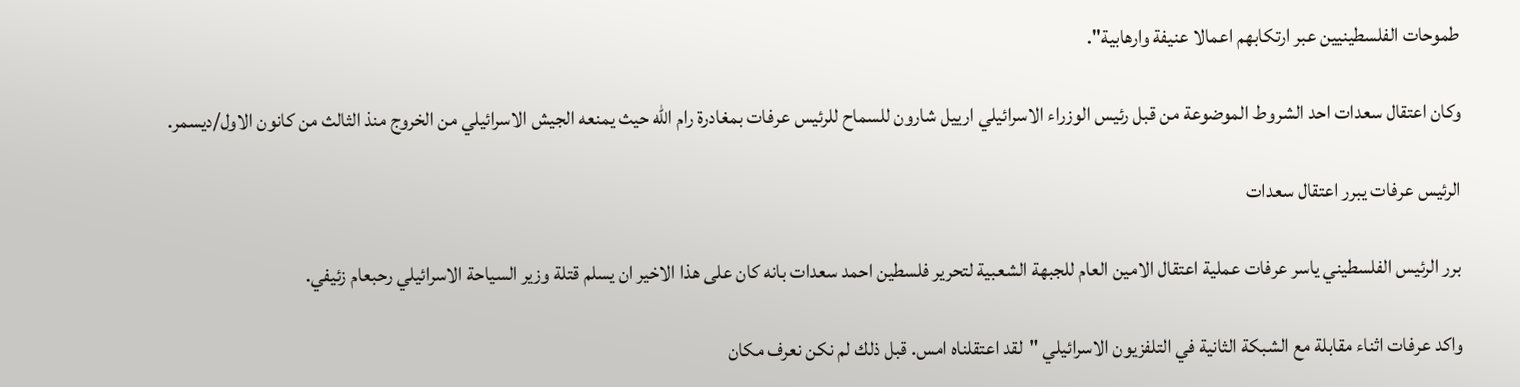طموحات الفلسطينيين عبر ارتكابهم اعمالا عنيفة وارهابية".

وكان اعتقال سعدات احد الشروط الموضوعة من قبل رئيس الوزراء الاسرائيلي ارييل شارون للسماح للرئيس عرفات بمغادرة رام الله حيث يمنعه الجيش الاسرائيلي من الخروج منذ الثالث من كانون الاول/ديسمر.

الرئيس عرفات يبرر اعتقال سعدات

برر الرئيس الفلسطيني ياسر عرفات عملية اعتقال الامين العام للجبهة الشعبية لتحرير فلسطين احمد سعدات بانه كان على هذا الاخير ان يسلم قتلة وزير السياحة الاسرائيلي رحبعام زئيفي.

واكد عرفات اثناء مقابلة مع الشبكة الثانية في التلفزيون الاسرائيلي "لقد اعتقلناه امس. قبل ذلك لم نكن نعرف مكان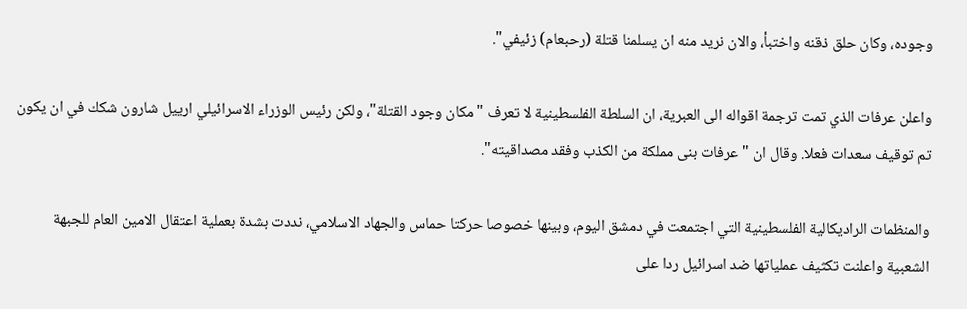وجوده، وكان حلق ذقنه واختبأ، والان نريد منه ان يسلمنا قتلة (رحبعام) زئيفي".

واعلن عرفات الذي تمت ترجمة اقواله الى العبرية، ان السلطة الفلسطينية لا تعرف "مكان وجود القتلة"، ولكن رئيس الوزراء الاسرائيلي ارييل شارون شكك في ان يكون تم توقيف سعدات فعلا. وقال ان "عرفات بنى مملكة من الكذب وفقد مصداقيته".

والمنظمات الراديكالية الفلسطينية التي اجتمعت في دمشق اليوم، وبينها خصوصا حركتا حماس والجهاد الاسلامي، نددت بشدة بعملية اعتقال الامين العام للجبهة الشعبية واعلنت تكثيف عملياتها ضد اسرائيل ردا على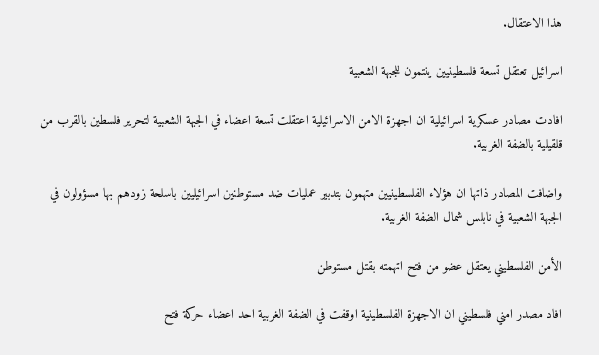هذا الاعتقال.

اسرائيل تعتقل تسعة فلسطينيين ينتمون للجبهة الشعبية

افادت مصادر عسكرية اسرائيلية ان اجهزة الامن الاسرائيلية اعتقلت تسعة اعضاء في الجبهة الشعبية لتحرير فلسطين بالقرب من قلقيلية بالضفة الغربية.

واضافت المصادر ذاتها ان هؤلاء الفلسطينيين متهمون بتدبير عمليات ضد مستوطنين اسرائيليين باسلحة زودهم بها مسؤولون في الجبهة الشعبية في نابلس شمال الضفة الغربية.

الأمن الفلسطيني يعتقل عضو من فتح اتهمته بقتل مستوطن

افاد مصدر امني فلسطيني ان الاجهزة الفلسطينية اوقفت في الضفة الغربية احد اعضاء حركة فتح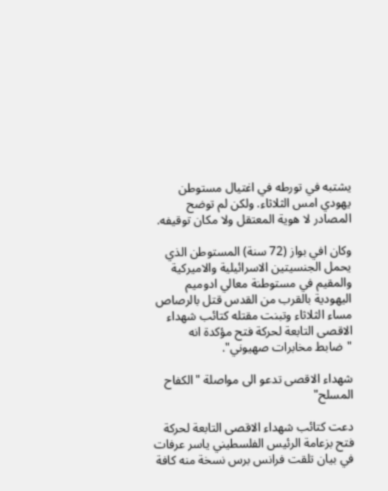يشتبه في تورطه في اغتيال مستوطن يهودي امس الثلاثاء. ولكن لم توضح المصادر لا هوية المعتقل ولا مكان توقيفه.

وكان افي بواز (72 سنة) المستوطن الذي يحمل الجنسيتين الاسرائيلية والاميركية والمقيم في مستوطنة معالي ادوميم اليهودية بالقرب من القدس قتل بالرصاص مساء الثلاثاء وتبنت مقتله كتائب شهداء الاقصى التابعة لحركة فتح مؤكدة انه "ضابط مخابرات صهيوني".

شهداء الاقصى تدعو الى مواصلة "الكفاح المسلح"

دعت كتائب شهداء الاقصى التابعة لحركة فتح بزعامة الرئيس الفلسطيني ياسر عرفات في بيان تلقت فرانس برس نسخة منه كافة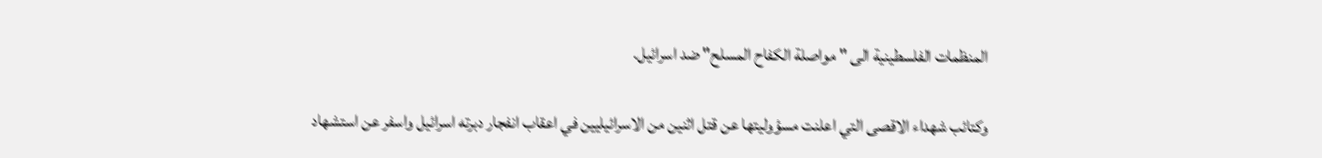المنظمات الفلسطينية الى "مواصلة الكفاح المسلح" ضد اسرائيل.

وكتائب شهداء الاقصى التي اعلنت مسؤوليتها عن قتل اثنين من الاسرائيليين في اعقاب انفجار دبرته اسرائيل واسفر عن استشهاد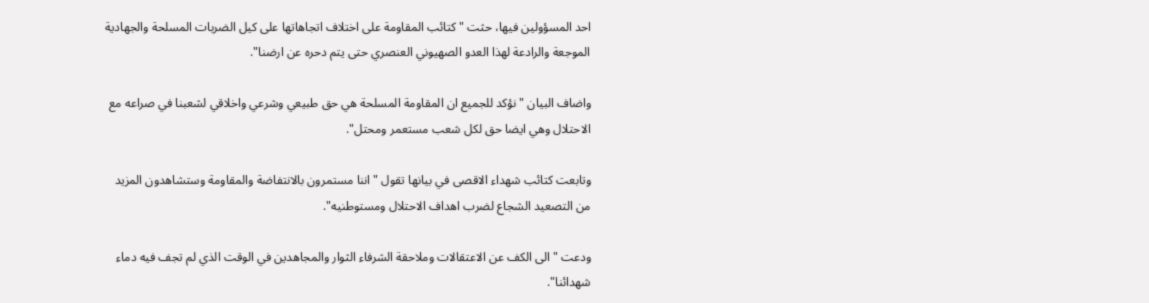احد المسؤولين فيها، حثت "كتائب المقاومة على اختلاف اتجاهاتها على كيل الضربات المسلحة والجهادية الموجعة والرادعة لهذا العدو الصهيوني العنصري حتى يتم دحره عن ارضنا".

واضاف البيان "نؤكد للجميع ان المقاومة المسلحة هي حق طبيعي وشرعي واخلاقي لشعبنا في صراعه مع الاحتلال وهي ايضا حق لكل شعب مستعمر ومحتل".

وتابعت كتائب شهداء الاقصى في بيانها تقول "اننا مستمرون بالانتفاضة والمقاومة وستشاهدون المزيد من التصعيد الشجاع لضرب اهداف الاحتلال ومستوطنيه".

ودعت "الى الكف عن الاعتقالات وملاحقة الشرفاء الثوار والمجاهدين في الوقت الذي لم تجف فيه دماء شهدائنا".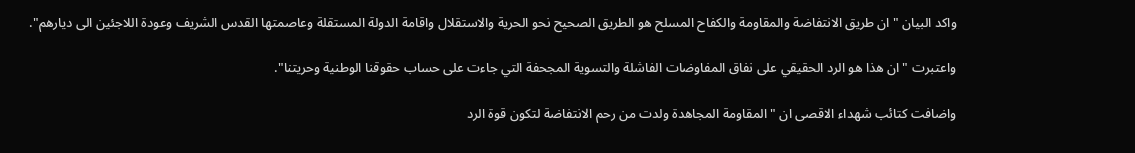واكد البيان "ان طريق الانتفاضة والمقاومة والكفاح المسلح هو الطريق الصحيح نحو الحرية والاستقلال واقامة الدولة المستقلة وعاصمتها القدس الشريف وعودة اللاجئين الى ديارهم".

واعتبرت "ان هذا هو الرد الحقيقي على نفاق المفاوضات الفاشلة والتسوية المجحفة التي جاءت على حساب حقوقنا الوطنية وحريتنا".

واضافت كتائب شهداء الاقصى ان "المقاومة المجاهدة ولدت من رحم الانتفاضة لتكون قوة الرد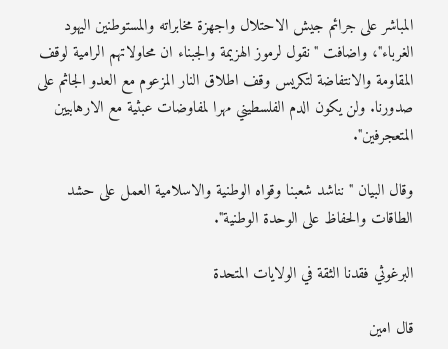المباشر على جرائم جيش الاحتلال واجهزة مخابراته والمستوطنين اليهود الغرباء"، واضافت "نقول لرموز الهزيمة والجبناء ان محاولاتهم الرامية لوقف المقاومة والانتفاضة لتكريس وقف اطلاق النار المزعوم مع العدو الجاثم على صدورنا. ولن يكون الدم الفلسطيني مهرا لمفاوضات عبثية مع الارهابيين المتعجرفين".

وقال البيان "نناشد شعبنا وقواه الوطنية والاسلامية العمل على حشد الطاقات والحفاظ على الوحدة الوطنية".

البرغوثي فقدنا الثقة في الولايات المتحدة

قال امين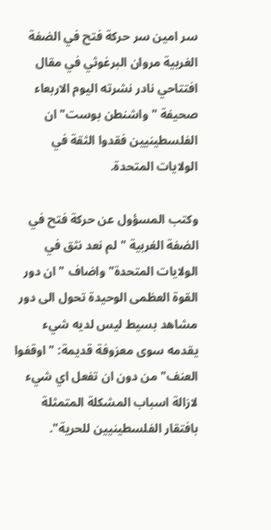سر امين سر حركة فتح في الضفة الغربية مروان البرغوثي في مقال افتتاحي نادر نشرته اليوم الاربعاء صحيفة "واشنطن بوست" ان الفلسطينيين فقدوا الثقة في الولايات المتحدة.

وكتب المسؤول عن حركة فتح في الضفة الغربية "لم نعد نثق في الولايات المتحدة" واضاف "ان دور القوة العظمى الوحيدة تحول الى دور مشاهد بسيط ليس لديه شيء يقدمه سوى معزوفة قديمة: "اوقفوا العنف" من دون ان تفعل اي شيء لازالة اسباب المشكلة المتمثلة بافتقار الفلسطينيين للحرية".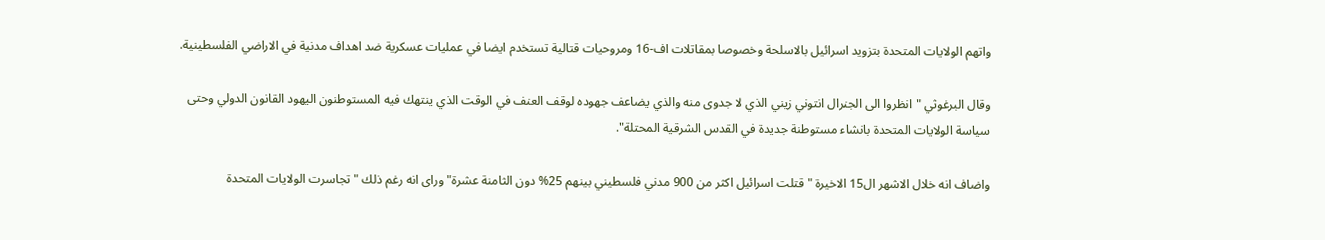واتهم الولايات المتحدة بتزويد اسرائيل بالاسلحة وخصوصا بمقاتلات اف-16 ومروحيات قتالية تستخدم ايضا في عمليات عسكرية ضد اهداف مدنية في الاراضي الفلسطينية.

وقال البرغوثي "انظروا الى الجنرال انتوني زيني الذي لا جدوى منه والذي يضاعف جهوده لوقف العنف في الوقت الذي ينتهك فيه المستوطنون اليهود القانون الدولي وحتى سياسة الولايات المتحدة بانشاء مستوطنة جديدة في القدس الشرقية المحتلة".

واضاف انه خلال الاشهر ال15 الاخيرة "قتلت اسرائيل اكثر من 900 مدني فلسطيني بينهم 25% دون الثامنة عشرة" وراى انه رغم ذلك "تجاسرت الولايات المتحدة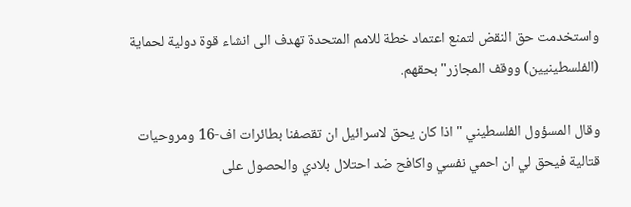واستخدمت حق النقض لتمنع اعتماد خطة للامم المتحدة تهدف الى انشاء قوة دولية لحماية (الفلسطينيين) ووقف المجازر" بحقهم.

وقال المسؤول الفلسطيني "اذا كان يحق لاسرائيل ان تقصفنا بطائرات اف-16 ومروحيات قتالية فيحق لي ان احمي نفسي واكافح ضد احتلال بلادي والحصول على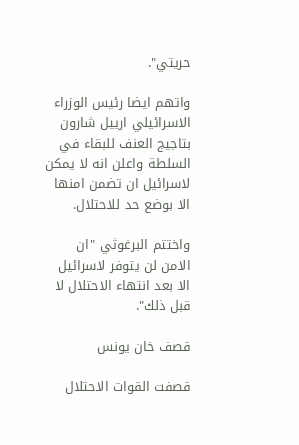حريتي".

واتهم ايضا رئيس الوزراء الاسرائيلي ارييل شارون بتاجيج العنف للبقاء في السلطة واعلن انه لا يمكن لاسرائيل ان تضمن امنها الا بوضع حد للاحتلال.

واختتم البرغوثي "ان الامن لن يتوفر لاسرائيل الا بعد انتهاء الاحتلال لا قبل ذلك".

قصف خان يونس

قصفت القوات الاحتلال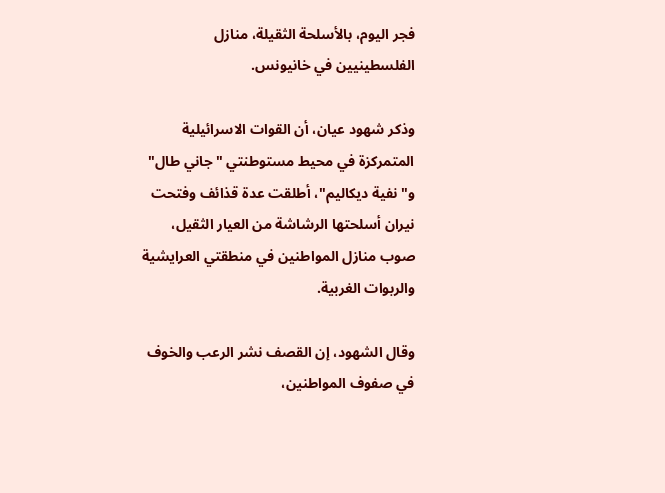فجر اليوم، بالأسلحة الثقيلة، منازل الفلسطينيين في خانيونس.

وذكر شهود عيان، أن القوات الاسرائيلية المتمركزة في محيط مستوطنتي "جاني طال" و"نفية ديكاليم"، أطلقت عدة قذائف وفتحت نيران أسلحتها الرشاشة من العيار الثقيل، صوب منازل المواطنين في منطقتي العرايشية والربوات الغربية.

وقال الشهود، إن القصف نشر الرعب والخوف في صفوف المواطنين،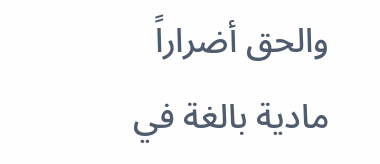والحق أضراراً مادية بالغة في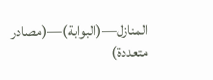المنازل—(البوابة)—(مصادر متعددة)